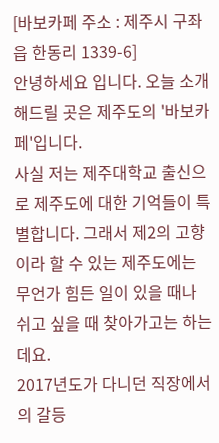[바보카페 주소 : 제주시 구좌읍 한동리 1339-6]
안녕하세요 입니다. 오늘 소개해드릴 곳은 제주도의 '바보카페'입니다.
사실 저는 제주대학교 출신으로 제주도에 대한 기억들이 특별합니다. 그래서 제2의 고향이라 할 수 있는 제주도에는 무언가 힘든 일이 있을 때나 쉬고 싶을 때 찾아가고는 하는데요.
2017년도가 다니던 직장에서의 갈등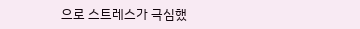으로 스트레스가 극심했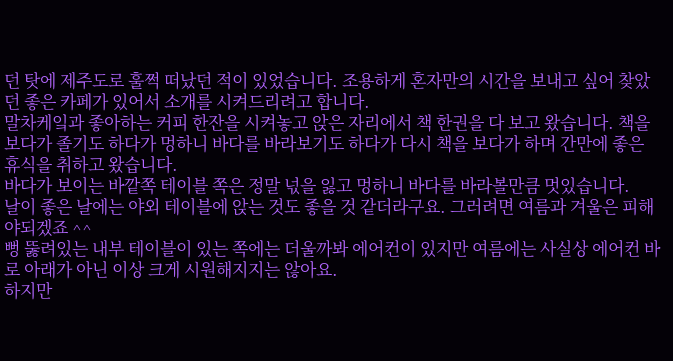던 탓에 제주도로 훌쩍 떠났던 적이 있었습니다. 조용하게 혼자만의 시간을 보내고 싶어 찾았던 좋은 카페가 있어서 소개를 시켜드리려고 합니다.
말차케잌과 좋아하는 커피 한잔을 시켜놓고 앉은 자리에서 책 한권을 다 보고 왔습니다. 책을 보다가 졸기도 하다가 멍하니 바다를 바라보기도 하다가 다시 책을 보다가 하며 간만에 좋은 휴식을 취하고 왔습니다.
바다가 보이는 바깥쪽 테이블 쪽은 정말 넋을 잃고 멍하니 바다를 바라볼만큼 멋있습니다.
날이 좋은 날에는 야외 테이블에 앉는 것도 좋을 것 같더라구요. 그러려면 여름과 겨울은 피해야되겠죠 ^^
뻥 뚫려있는 내부 테이블이 있는 쪽에는 더울까봐 에어컨이 있지만 여름에는 사실상 에어컨 바로 아래가 아닌 이상 크게 시원해지지는 않아요.
하지만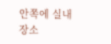안쪽에 실내 장소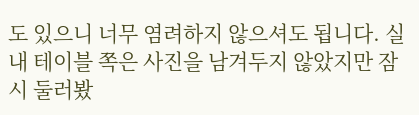도 있으니 너무 염려하지 않으셔도 됩니다. 실내 테이블 쪽은 사진을 남겨두지 않았지만 잠시 둘러봤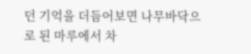던 기억을 더듬어보면 나무바닥으로 된 마루에서 차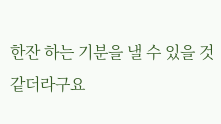한잔 하는 기분을 낼 수 있을 것 같더라구요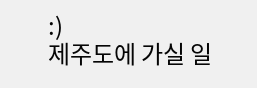:)
제주도에 가실 일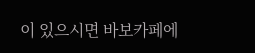이 있으시면 바보카페에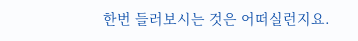한번 들러보시는 것은 어떠실런지요.